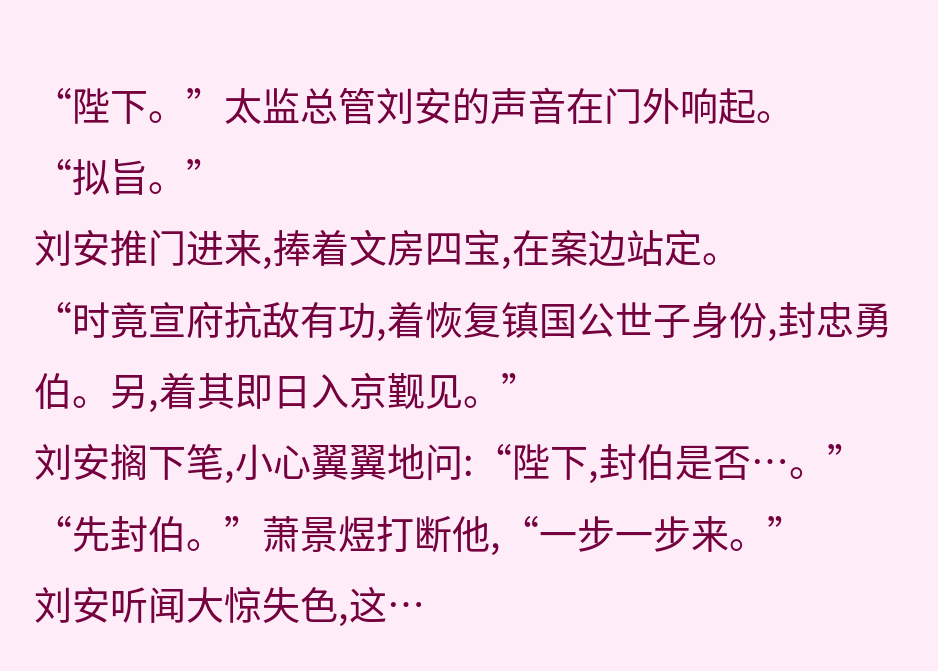“陛下。”太监总管刘安的声音在门外响起。
“拟旨。”
刘安推门进来,捧着文房四宝,在案边站定。
“时竟宣府抗敌有功,着恢复镇国公世子身份,封忠勇伯。另,着其即日入京觐见。”
刘安搁下笔,小心翼翼地问:“陛下,封伯是否…。”
“先封伯。”萧景煜打断他,“一步一步来。”
刘安听闻大惊失色,这…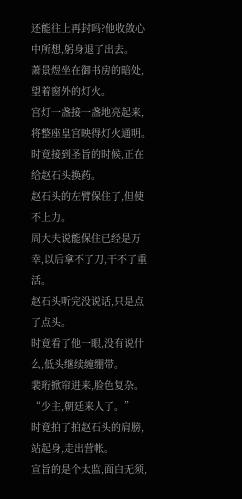还能往上再封吗?他收敛心中所想,躬身退了出去。
萧景煜坐在御书房的暗处,望着窗外的灯火。
宫灯一盏接一盏地亮起来,将整座皇宫映得灯火通明。
时竟接到圣旨的时候,正在给赵石头换药。
赵石头的左臂保住了,但使不上力。
周大夫说能保住已经是万幸,以后拿不了刀,干不了重活。
赵石头听完没说话,只是点了点头。
时竟看了他一眼,没有说什么,低头继续缠绷带。
裴珩掀帘进来,脸色复杂。
“少主,朝廷来人了。”
时竟拍了拍赵石头的肩膀,站起身,走出营帐。
宣旨的是个太监,面白无须,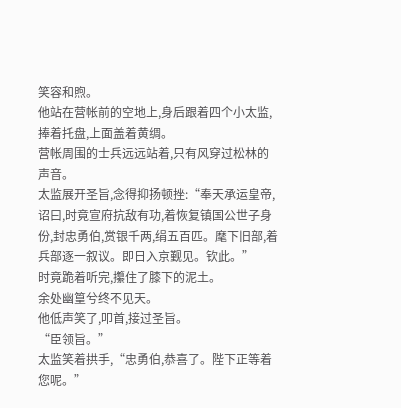笑容和煦。
他站在营帐前的空地上,身后跟着四个小太监,捧着托盘,上面盖着黄绸。
营帐周围的士兵远远站着,只有风穿过松林的声音。
太监展开圣旨,念得抑扬顿挫:“奉天承运皇帝,诏曰,时竟宣府抗敌有功,着恢复镇国公世子身份,封忠勇伯,赏银千两,绢五百匹。麾下旧部,着兵部逐一叙议。即日入京觐见。钦此。”
时竟跪着听完,攥住了膝下的泥土。
余处幽篁兮终不见天。
他低声笑了,叩首,接过圣旨。
“臣领旨。”
太监笑着拱手,“忠勇伯,恭喜了。陛下正等着您呢。”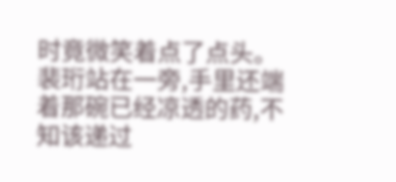时竟微笑着点了点头。
裴珩站在一旁,手里还端着那碗已经凉透的药,不知该递过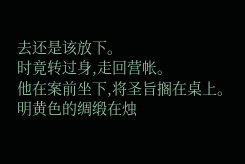去还是该放下。
时竟转过身,走回营帐。
他在案前坐下,将圣旨搁在桌上。
明黄色的绸缎在烛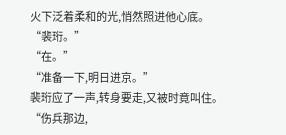火下泛着柔和的光,悄然照进他心底。
“裴珩。”
“在。”
“准备一下,明日进京。”
裴珩应了一声,转身要走,又被时竟叫住。
“伤兵那边,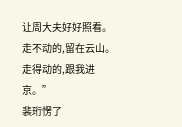让周大夫好好照看。走不动的,留在云山。走得动的,跟我进京。”
裴珩愣了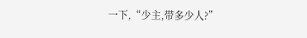一下,“少主,带多少人?”